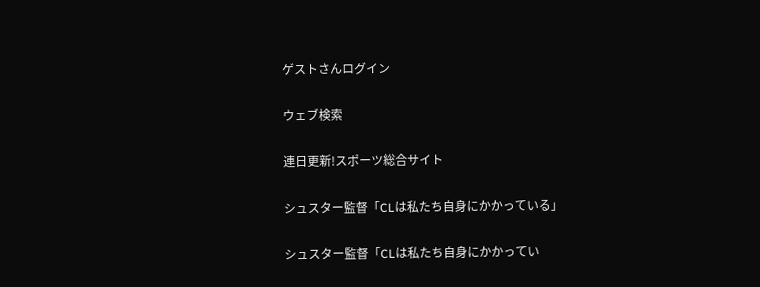ゲストさんログイン

ウェブ検索

連日更新!スポーツ総合サイト

シュスター監督「CLは私たち自身にかかっている」

シュスター監督「CLは私たち自身にかかってい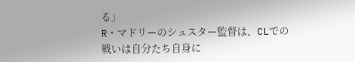る」
R・マドリーのシュスター監督は、CLでの戦いは自分たち自身に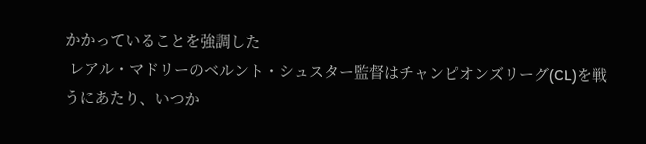かかっていることを強調した
 レアル・マドリーのベルント・シュスター監督はチャンピオンズリーグ(CL)を戦うにあたり、いつか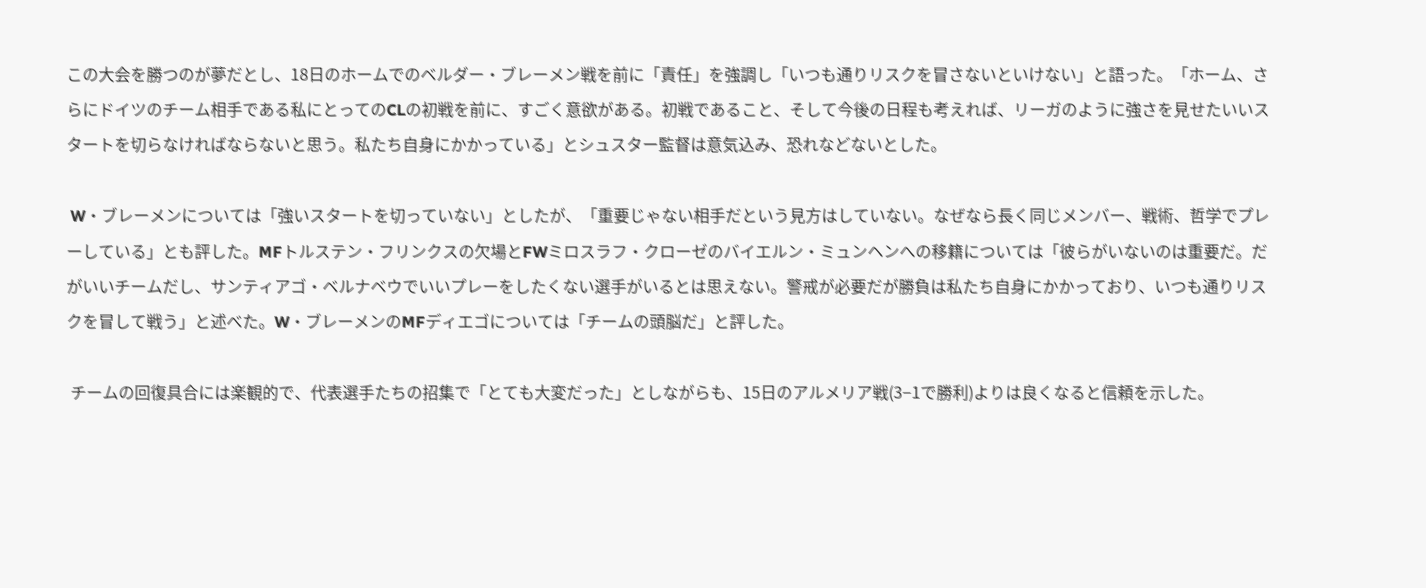この大会を勝つのが夢だとし、18日のホームでのベルダー・ブレーメン戦を前に「責任」を強調し「いつも通りリスクを冒さないといけない」と語った。「ホーム、さらにドイツのチーム相手である私にとってのCLの初戦を前に、すごく意欲がある。初戦であること、そして今後の日程も考えれば、リーガのように強さを見せたいいスタートを切らなければならないと思う。私たち自身にかかっている」とシュスター監督は意気込み、恐れなどないとした。

 W・ブレーメンについては「強いスタートを切っていない」としたが、「重要じゃない相手だという見方はしていない。なぜなら長く同じメンバー、戦術、哲学でプレーしている」とも評した。MFトルステン・フリンクスの欠場とFWミロスラフ・クローゼのバイエルン・ミュンヘンへの移籍については「彼らがいないのは重要だ。だがいいチームだし、サンティアゴ・ベルナベウでいいプレーをしたくない選手がいるとは思えない。警戒が必要だが勝負は私たち自身にかかっており、いつも通りリスクを冒して戦う」と述べた。W・ブレーメンのMFディエゴについては「チームの頭脳だ」と評した。

 チームの回復具合には楽観的で、代表選手たちの招集で「とても大変だった」としながらも、15日のアルメリア戦(3−1で勝利)よりは良くなると信頼を示した。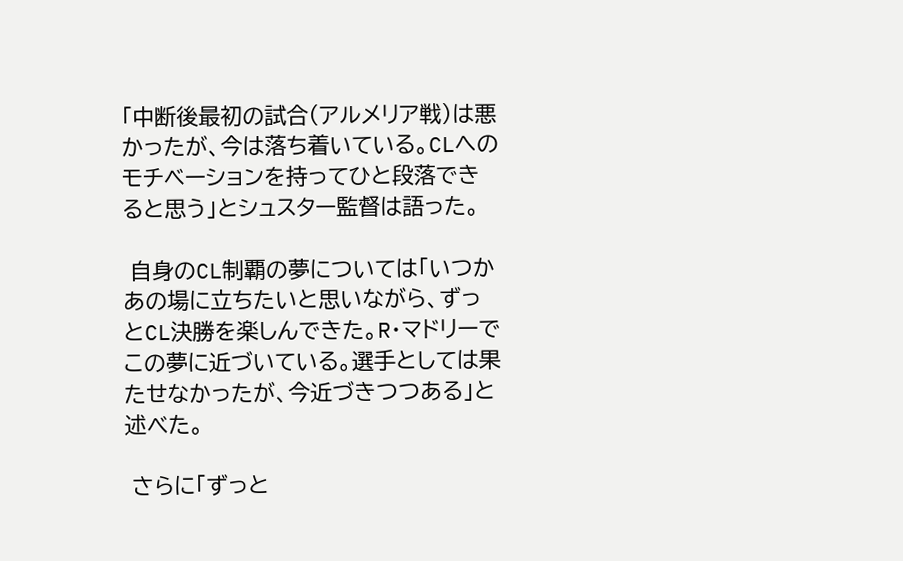「中断後最初の試合(アルメリア戦)は悪かったが、今は落ち着いている。CLへのモチベーションを持ってひと段落できると思う」とシュスター監督は語った。

 自身のCL制覇の夢については「いつかあの場に立ちたいと思いながら、ずっとCL決勝を楽しんできた。R・マドリーでこの夢に近づいている。選手としては果たせなかったが、今近づきつつある」と述べた。

 さらに「ずっと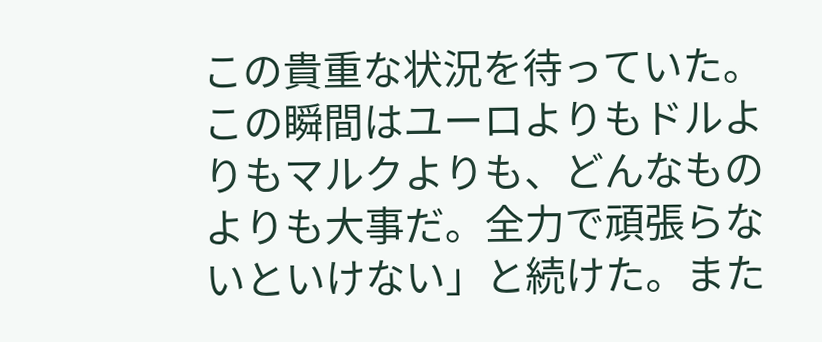この貴重な状況を待っていた。この瞬間はユーロよりもドルよりもマルクよりも、どんなものよりも大事だ。全力で頑張らないといけない」と続けた。また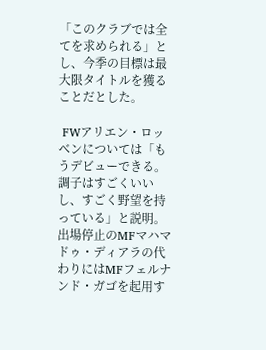「このクラブでは全てを求められる」とし、今季の目標は最大限タイトルを獲ることだとした。

 FWアリエン・ロッベンについては「もうデビューできる。調子はすごくいいし、すごく野望を持っている」と説明。出場停止のMFマハマドゥ・ディアラの代わりにはMFフェルナンド・ガゴを起用す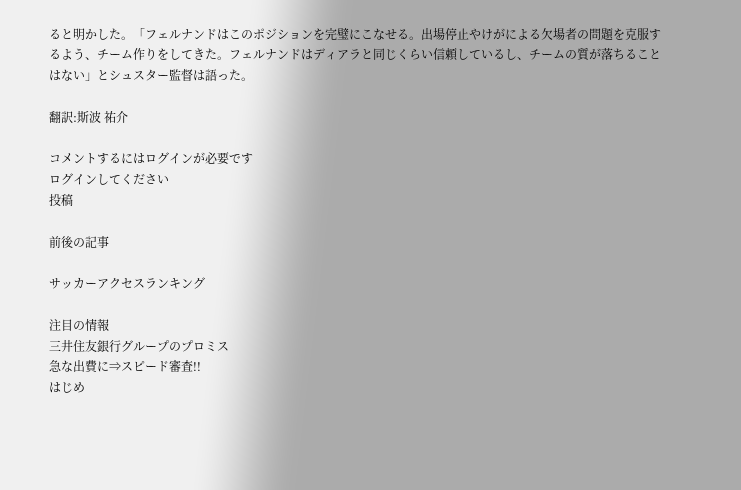ると明かした。「フェルナンドはこのポジションを完璧にこなせる。出場停止やけがによる欠場者の問題を克服するよう、チーム作りをしてきた。フェルナンドはディアラと同じくらい信頼しているし、チームの質が落ちることはない」とシュスター監督は語った。

翻訳:斯波 祐介

コメントするにはログインが必要です
ログインしてください
投稿

前後の記事

サッカーアクセスランキング

注目の情報
三井住友銀行グループのプロミス
急な出費に⇒スピード審査!!
はじめ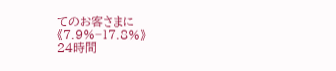てのお客さまに《7.9%−17.8%》
24時間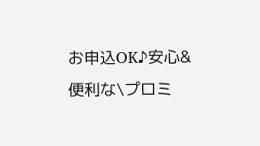お申込OK♪安心&便利な\プロミ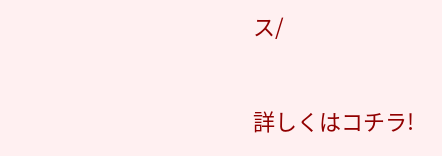ス/


詳しくはコチラ!